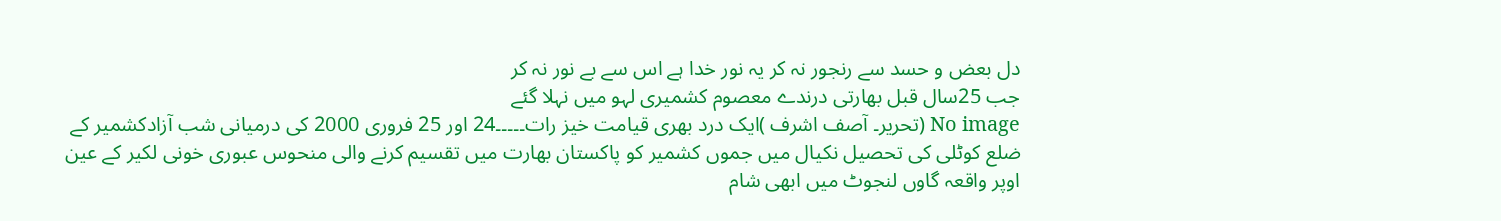دل بعض و حسد سے رنجور نہ کر یہ نور خدا ہے اس سے بے نور نہ کر
جب 25سال قبل بھارتی درندے معصوم کشمیری لہو میں نہلا گئے
No image (تحریر۔ آصف اشرف )ایک درد بھری قیامت خیز رات۔۔۔۔۔24 اور 25 فروری 2000 کی درمیانی شب آزادکشمیر کے ضلع کوٹلی کی تحصیل نکیال میں جموں کشمیر کو پاکستان بھارت میں تقسیم کرنے والی منحوس عبوری خونی لکیر کے عین اوپر واقعہ گاوں لنجوٹ میں ابھی شام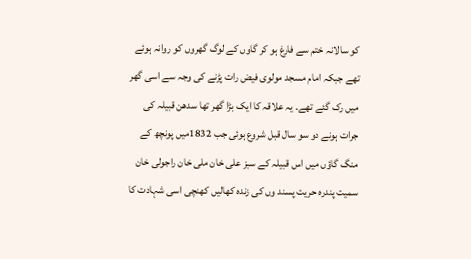کو سالانہ ختم سے فارغ ہو کر گاوں کے لوگ گھروں کو روانہ ہوئے تھے جبکہ امام مسجد مولوی فیض رات پڑنے کی وجہ سے اسی گھر میں رک گئے تھے۔ یہ علاقہ کا ایک بڑا گھر تھا سدھن قبیلہ کی جرات ہونے دو سو سال قبل شروع ہوئی جب 1832میں پونچھ کے منگ گاؤں میں اس قبیلہ کے سبز علی خان ملی خان راجولی خان سمیت پندرہ حریت پسند وں کی زندہ کھالیں کھنچی اسی شہادت کا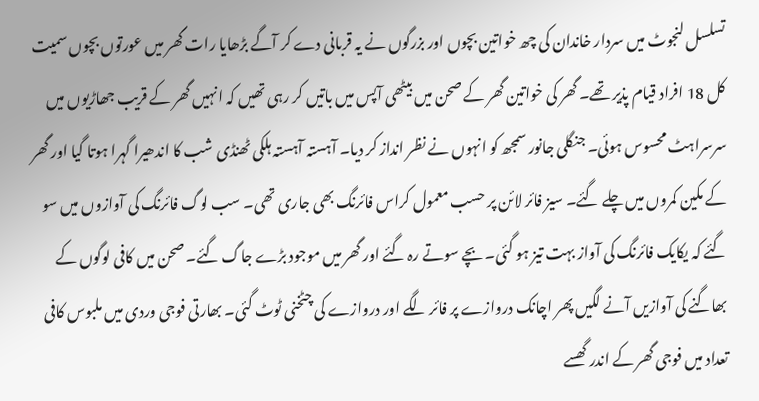تسلسل لنجوٹ میں سردار خاندان کی چھ خواتین بچوں اور بزرگوں نے یہ قربانی دے کر آگے بڑھایا رات گھر میں عورتوں بچوں سمیت کل 18 افراد قیام پذیر تھے۔ گھر کی خواتین گھر کے صحن میں بیٹھی آپس میں باتیں کر رہی تھیں کہ انہیں گھر کے قریب جھاڑیوں میں سرسراہٹ محسوس ہوئی۔ جنگلی جانور سمجھ کو انہوں نے نظر انداز کر دیا۔ آہستہ آہستہ ہلکی ٹھنڈی شب کا اندھیرا گہرا ہوتا گیا اور گھر کے مکین کمروں میں چلے گئے۔ سیز فائر لائن پر حسب معمول کراس فائرنگ بھی جاری تھی۔ سب لوگ فائرنگ کی آوازوں میں سو گئے کہ یکایک فائرنگ کی آواز بہت تیز ہو گئی۔ بچے سوتے رہ گئے اور گھر میں موجود بڑے جاگ گئے۔ صحن میں کافی لوگوں کے بھاگنے کی آوازیں آنے لگیں پھر اچانک دروازے پر فائر لگے اور دروازے کی چٹخنی ٹوٹ گئی۔ بھارتی فوجی وردی میں ملبوس کافی تعداد میں فوجی گھر کے اندر گھسے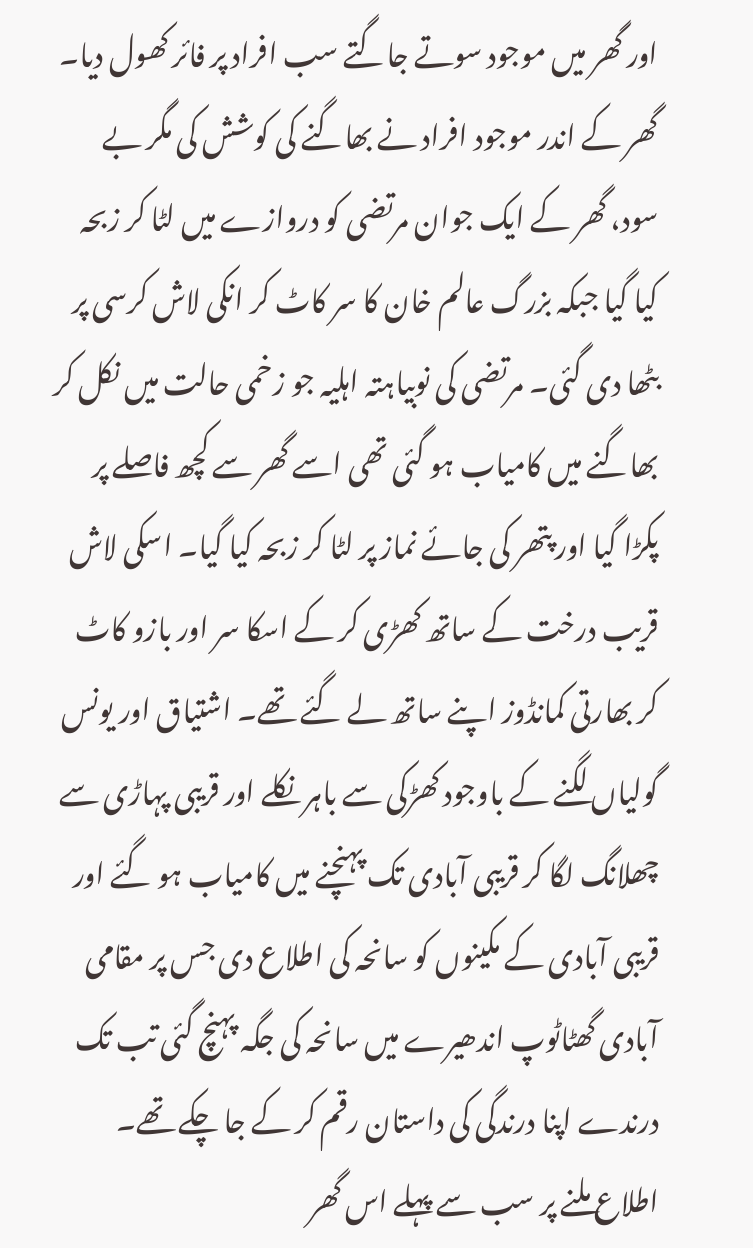اور گھر میں موجود سوتے جاگتے سب افراد پر فائر کھول دیا۔ گھر کے اندر موجود افراد نے بھاگنے کی کوشش کی مگر بے سود، گھر کے ایک جوان مرتضی کو دروازے میں لٹا کر زبحہ کیا گیا جبکہ بزرگ عالم خان کا سر کاٹ کر انکی لاش کرسی پر بٹھا دی گئی۔ مرتضی کی نوبیاہتہ اہلیہ جو زخمی حالت میں نکل کر بھاگنے میں کامیاب ہو گئی تھی اسے گھر سے کچھ فاصلے پر پکڑا گیا اور پتھر کی جائے نماز پر لٹا کر زبحہ کیا گیا۔ اسکی لاش قریب درخت کے ساتھ کھڑی کر کے اسکا سر اور بازو کاٹ کر بھارتی کمانڈوز اپنے ساتھ لے گئے تھے۔ اشتیاق اور یونس گولیاں لگنے کے باوجود کھڑکی سے باہر نکلے اور قریبی پہاڑی سے چھلانگ لگا کر قریبی آبادی تک پہنچنے میں کامیاب ہو گئے اور قریبی آبادی کے مکینوں کو سانحہ کی اطلاع دی جس پر مقامی آبادی گھٹاٹوپ اندھیرے میں سانحہ کی جگہ پہنچ گئی تب تک درندے اپنا درندگی کی داستان رقم کر کے جا چکے تھے۔
اطلاع ملنے پر سب سے پہلے اس گھر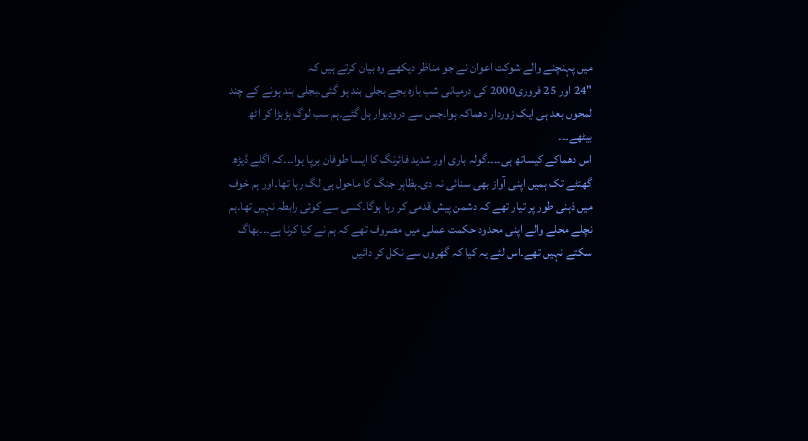میں پہنچنے والے شوکت اعوان نے جو مناظر دیکھے وہ بیان کرتے ہیں کہ
"24 اور 25 فروری2000 کی درمیانی شب بارہ بجے بجلی بند ہو گئی۔بجلی بند ہونے کے چند لمحوں بعد ہی ایک زوردار دھماکہ ہوا۔جس سے درودیوار ہل گئے۔ہم سب لوگ ہڑبڑا کر اٹھ بیٹھے۔۔۔
اس دھماکے کیساتھ ہی۔۔۔۔گولہ باری اور شدید فائرنگ کا ایسا طوفان برپا ہوا۔۔۔کہ اگلے ڈیڑھ گھنٹے تک ہمیں اپنی آواز بھی سنائی نہ دی۔بظاہر جنگ کا ماحول ہی لگ رہا تھا۔اور ہم خوف میں ذہنی طور پر تیار تھے کہ دشمن پیش قدمی کر رہا ہوگا۔کسی سے کوئی رابطہ نہیں تھا۔ہم نچلے محلے والے اپنی محدود حکمت عملی میں مصروف تھے کہ ہم نے کیا کرنا ہے۔۔۔بھاگ سکتے نہیں تھے۔اس لئے یہ کیا کہ گھروں سے نکل کر دائیں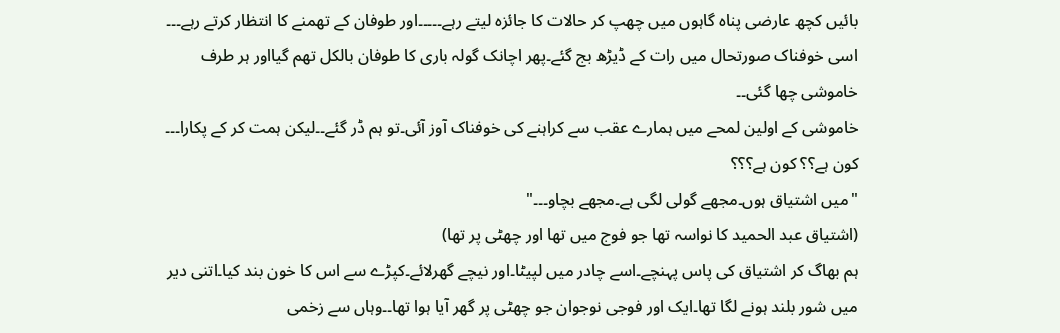بائیں کچھ عارضی پناہ گاہوں میں چھپ کر حالات کا جائزہ لیتے رہے۔۔۔۔۔اور طوفان کے تھمنے کا انتظار کرتے رہے۔۔۔
اسی خوفناک صورتحال میں رات کے ڈیڑھ بج گئے۔پھر اچانک گولہ باری کا طوفان بالکل تھم گیااور ہر طرف خاموشی چھا گئی۔۔
خاموشی کے اولین لمحے میں ہمارے عقب سے کراہنے کی خوفناک آوز آئی۔تو ہم ڈر گئے۔۔لیکن ہمت کر کے پکارا۔۔۔
کون ہے؟؟ کون ہے؟؟؟
"میں اشتیاق ہوں۔مجھے گولی لگی ہے۔مجھے بچاو۔۔۔"
(اشتیاق عبد الحمید کا نواسہ تھا جو فوج میں تھا اور چھٹی پر تھا)
ہم بھاگ کر اشتیاق کی پاس پہنچے۔اسے چادر میں لپیٹا۔اور نیچے گھرلائے۔کپڑے سے اس کا خون بند کیا۔اتنی دیر میں شور بلند ہونے لگا تھا۔ایک اور فوجی نوجوان جو چھٹی پر گھر آیا ہوا تھا۔۔وہاں سے زخمی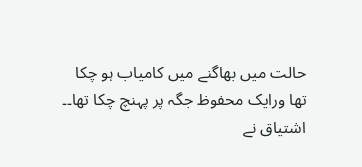حالت میں بھاگنے میں کامیاب ہو چکا تھا ورایک محفوظ جگہ پر پہنچ چکا تھا۔۔
اشتیاق نے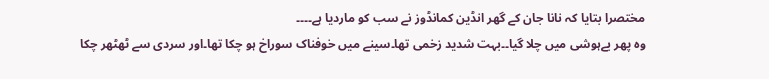مختصرا بتایا کہ نانا جان کے گھر انڈین کمانڈوز نے سب کو ماردیا ہے۔۔۔۔
وہ پھر بےہوشی میں چلا گیا۔۔بہت شدید زخمی تھا۔سینے میں خوفناک سوراخ ہو چکا تھا۔اور سردی سے ٹھٹھر چکا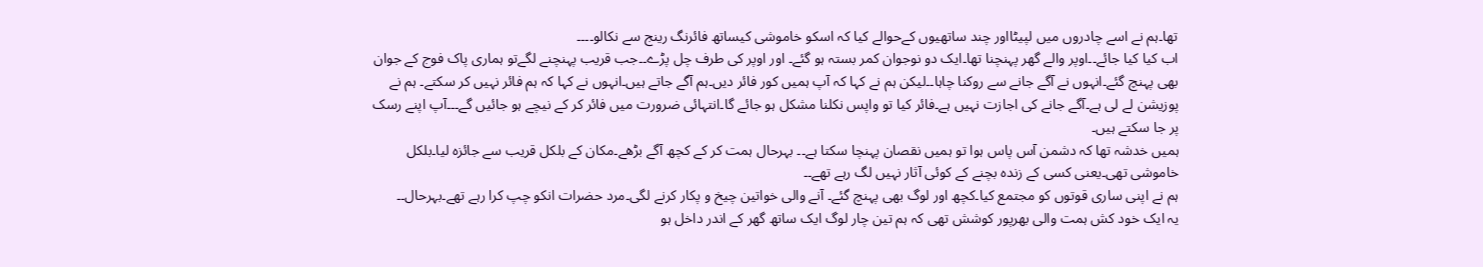تھا۔ہم نے اسے چادروں میں لپیٹااور چند ساتھیوں کےحوالے کیا کہ اسکو خاموشی کیساتھ فائرنگ رینج سے نکالو۔۔۔۔
اب کیا کیا جائے۔۔اوپر والے گھر پہنچنا تھا۔ایک دو نوجوان کمر بستہ ہو گئے۔ اور اوپر کی طرف چل پڑے۔۔جب قریب پہنچنے لگےتو ہماری پاک فوج کے جوان بھی پہنچ گئے۔انہوں نے آگے جانے سے روکنا چاہا۔۔لیکن ہم نے کہا کہ آپ ہمیں کور فائر دیں۔ہم آگے جاتے ہیں۔انہوں نے کہا کہ ہم فائر نہیں کر سکتے۔ ہم نے پوزیشن لے لی ہے۔آگے جانے کی اجازت نہیں ہے۔فائر کیا تو واپس نکلنا مشکل ہو جائے گا۔انتہائی ضرورت میں فائر کر کے نیچے ہو جائیں گے۔۔۔آپ اپنے رسک پر جا سکتے ہیں۔
ہمیں خدشہ تھا کہ دشمن آس پاس ہوا تو ہمیں نقصان پہنچا سکتا ہے۔۔ بہرحال ہمت کر کے کچھ آگے بڑھے۔مکان کے بلکل قریب سے جائزہ لیا۔بلکل خاموشی تھی۔یعنی کسی کے زندہ بچنے کے کوئی آثار نہیں لگ رہے تھے۔۔
ہم نے اپنی ساری قوتوں کو مجتمع کیا۔کچھ اور لوگ بھی پہنچ گئے۔ آنے والی خواتین چیخ و پکار کرنے لگی۔مرد حضرات انکو چپ کرا رہے تھے۔بہرحال۔۔
یہ ایک خود کش ہمت والی بھرپور کوشش تھی کہ ہم تین چار لوگ ایک ساتھ گھر کے اندر داخل ہو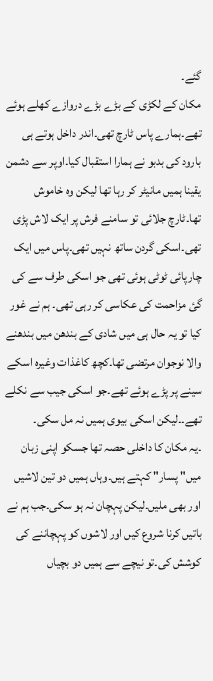گئے۔
مکان کے لکڑی کے بڑے بڑے دروازے کھلے ہوئے تھے۔ہمارے پاس ٹارچ تھی۔اندر داخل ہوتے ہی بارود کی بدبو نے ہمارا استقبال کیا۔اوپر سے دشمن یقینا ہمیں مانیٹر کر رہا تھا لیکن وہ خاموش تھا۔ٹارچ جلائی تو سامنے فرش پر ایک لاش پڑی تھی۔اسکی گردن ساتھ نہیں تھی۔پاس میں ایک چارپائی ٹوٹی ہوئی تھی جو اسکی طرف سے کی گئ مزاحمت کی عکاسی کر رہی تھی۔ ہم نے غور کیا تو یہ حال ہی میں شادی کے بندھن میں بندھنے والا نوجوان مرتضی تھا۔کچھ کاغذات وغیرہ اسکے سینے پر پڑے ہوئے تھے۔جو اسکی جیب سے نکلے تھے۔۔لیکن اسکی بیوی ہمیں نہ مل سکی۔
۔یہ مکان کا داخلی حصہ تھا جسکو اپنی زبان میں" پسار" کہتے ہیں۔وہاں ہمیں دو تین لاشیں اور بھی ملیں۔لیکن پہچان نہ ہو سکی۔جب ہم نے باتیں کرنا شروع کیں اور لاشوں کو پہچاننے کی کوشش کی۔تو نیچے سے ہمیں دو بچیاں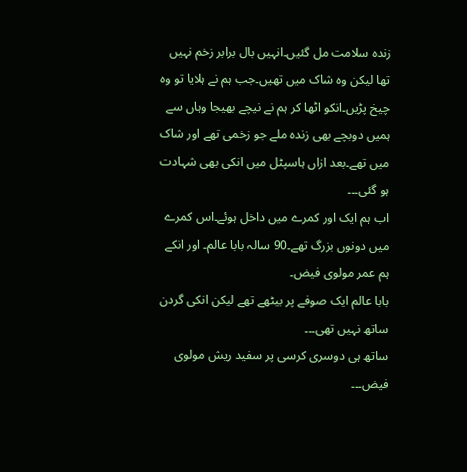زندہ سلامت مل گئیں۔انہیں بال برابر زخم نہیں تھا لیکن وہ شاک میں تھیں۔جب ہم نے ہلایا تو وہ چیخ پڑیں۔انکو اٹھا کر ہم نے نیچے بھیجا وہاں سے ہمیں دوبچے بھی زندہ ملے جو زخمی تھے اور شاک میں تھے۔بعد ازاں ہاسپٹل میں انکی بھی شہادت ہو گئی۔۔۔
اب ہم ایک اور کمرے میں داخل ہوئے۔اس کمرے میں دونوں بزرگ تھے۔90 سالہ بابا عالم۔ اور انکے ہم عمر مولوی فیض۔
بابا عالم ایک صوفے پر بیٹھے تھے لیکن انکی گردن ساتھ نہیں تھی۔۔۔
ساتھ ہی دوسری کرسی پر سفید ریش مولوی فیض۔۔۔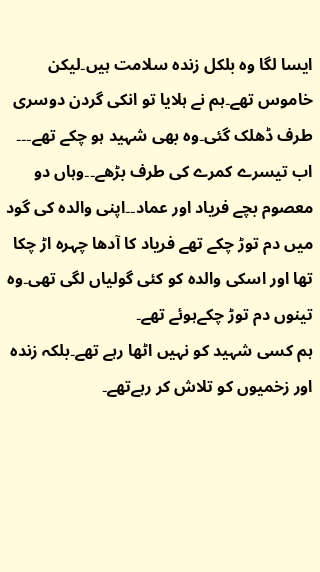ایسا لگا وہ بلکل زندہ سلامت ہیں۔لیکن خاموس تھے۔ہم نے ہلایا تو انکی گردن دوسری طرف ڈھلک گئی۔وہ بھی شہید ہو چکے تھے۔۔۔
اب تیسرے کمرے کی طرف بڑھے۔۔وہاں دو معصوم بچے فریاد اور عماد۔۔اپنی والدہ کی گود میں دم توڑ چکے تھے فریاد کا آدھا چہرہ اڑ چکا تھا اور اسکی والدہ کو کئی گولیاں لگی تھی۔وہ تینوں دم توڑ چکےہوئے تھے۔
ہم کسی شہید کو نہیں اٹھا رہے تھے۔بلکہ زندہ اور زخمیوں کو تلاش کر رہےتھے۔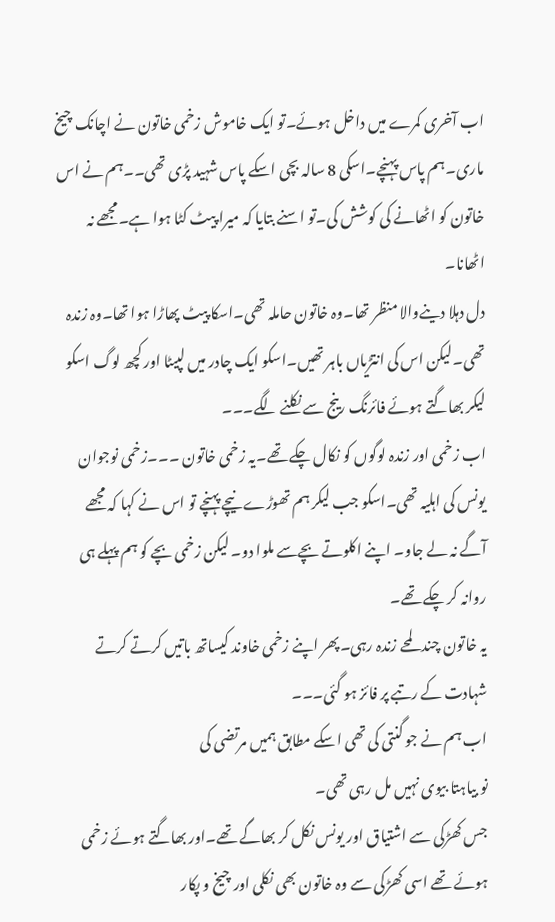اب آخری کمرے میں داخل ہوئے۔تو ایک خاموش زخمی خاتون نے اچانک چیخ ماری۔ہم پاس پہنچے۔اسکی 8 سالہ بچی اسکے پاس شہید پڑی تھی۔۔ہم نے اس خاتون کو اٹھانے کی کوشش کی۔تو اسنے بتایا کہ میرا پیٹ کٹا ہوا ہے۔مجھے نہ اٹھانا۔
دل دہلا دینےوالا منظر تھا۔وہ خاتون حاملہ تھی۔اسکا پیٹ پھاڑا ہوا تھا۔وہ زندہ تھی۔لیکن اس کی انتڑیاں باہر تھیں۔اسکو ایک چادر میں لپیٹا اور کچھ لوگ اسکو لیکر بھاگتے ہوئے فائرنگ رینج سے نکلنے لگے۔۔۔
اب زخمی اور زندہ لوگوں کو نکال چکے تھے۔یہ زخمی خاتون ۔۔۔زخمی نوجوان یونس کی اہلیہ تھی۔اسکو جب لیکر ہم تھوڑے نیچے پہنچے تو اس نے کہا کہ مجھے آگے نہ لے جاو۔ اپنے اکلوتے بچےسے ملوا دو۔ لیکن زخمی بچے کو ہم پہلے ہی روانہ کر چکے تھے۔
یہ خاتون چند لمحے زندہ رہی۔پھر اپنے زخمی خاوند کیساتھ باتیں کرتے کرتے شہادت کے رتبے پر فائز ہو گئی۔۔۔
اب ہم نے جو گنتی کی تھی اسکے مطابق ہمیں مرتضی کی
نو بیاہتا بیوی نہیں مل رہی تھی۔
جس کھڑکی سے اشتیاق اور یونس نکل کر بھاگے تھے۔اور بھاگتے ہوئے زخمی ہوئے تھے اسی کھڑکی سے وہ خاتون بھی نکلی اور چیخ و پکار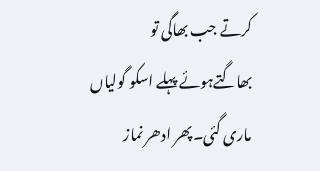کرتے جب بھاگی تو بھاگتےہوئے پہلے اسکو گولیاں ماری گئی۔پھر ادھر نماز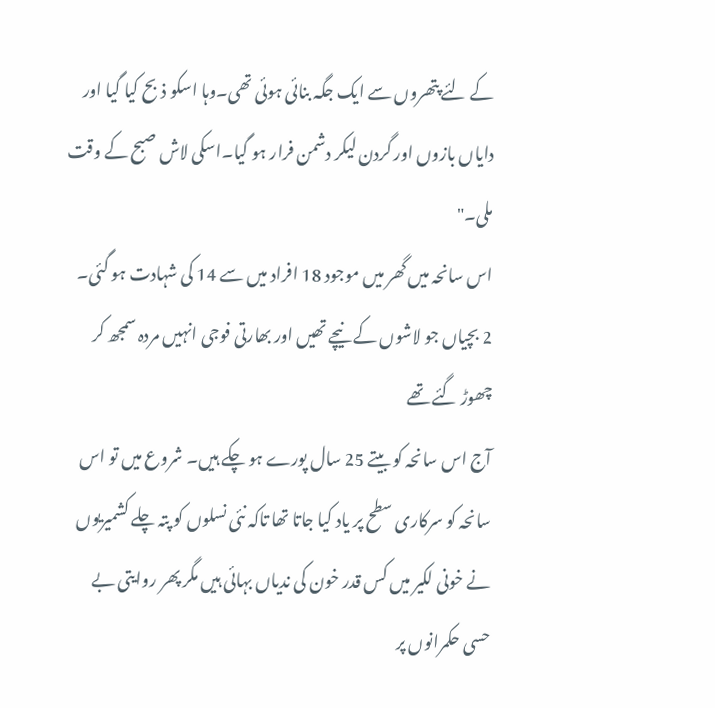کے لئے پتھروں سے ایک جگہ بنائی ہوئی تھی۔وہا اسکو ذبح کیا گیا اور دایاں بازوں اور گردن لیکر دشمن فرار ہو گیا۔اسکی لاش صبح کے وقت ملی۔"
اس سانحہ میں گھر میں موجود 18 افراد میں سے 14 کی شہادت ہو گئی۔ 2 بچیاں جو لاشوں کے نیچے تھیں اور بھارتی فوجی انہیں مردہ سمجھ کر چھوڑ گئے تھے
آج اس سانحہ کو بیتے 25 سال پورے ہو چکے ہیں۔ شروع میں تو اس سانحہ کو سرکاری سطح پر یاد کیا جاتا تھا تاکہ نئی نسلوں کو پتہ چلے کشمیریوں نے خونی لکیر میں کس قدر خون کی ندیاں بہائی ہیں مگر پھر روایتی بے حسی حکمرانوں پر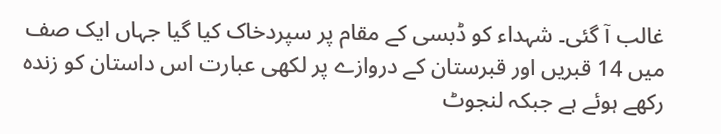غالب آ گئی۔ شہداء کو ڈبسی کے مقام پر سپردخاک کیا گیا جہاں ایک صف میں 14 قبریں اور قبرستان کے دروازے پر لکھی عبارت اس داستان کو زندہ رکھے ہوئے ہے جبکہ لنجوٹ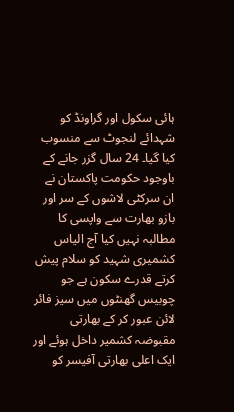ہائی سکول اور گراونڈ کو شہدائے لنجوٹ سے منسوب کیا گیا۔ 24 سال گزر جانے کے باوجود حکومت پاکستان نے ان سرکٹی لاشوں کے سر اور بازو بھارت سے واپسی کا مطالبہ نہیں کیا آج الیاس کشمیری شہید کو سلام پیش کرتے قدرے سکون ہے جو چوبیس گھنٹوں میں سیز فائر لائن عبور کر کے بھارتی مقبوضہ کشمیر داخل ہوئے اور ایک اعلی بھارتی آفیسر کو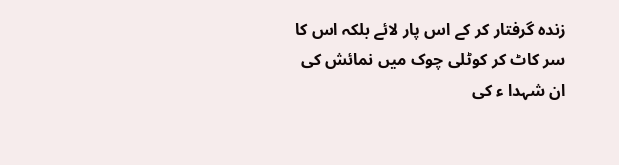زندہ گرفتار کر کے اس پار لائے بلکہ اس کا سر کاٹ کر کوٹلی چوک میں نمائش کی ان شہدا ء کی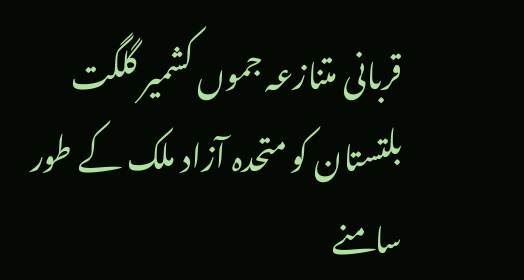قربانی متنازعہ جموں کشمیر گلگت بلتستان کو متحدہ آزاد ملک کے طور سامنے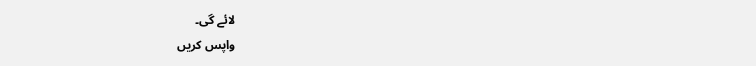لائے گی۔
واپس کریں